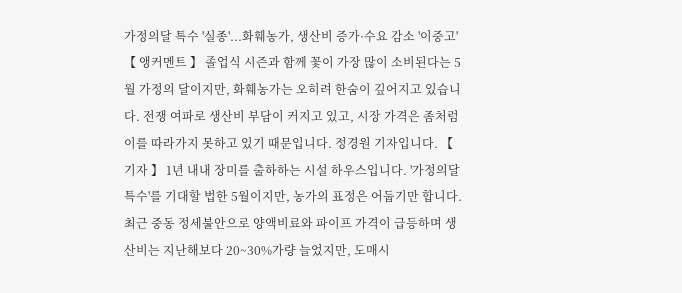가정의달 특수 '실종'...화훼농가, 생산비 증가·수요 감소 '이중고'
【 앵커멘트 】 졸업식 시즌과 함께 꽃이 가장 많이 소비된다는 5월 가정의 달이지만, 화훼농가는 오히려 한숨이 깊어지고 있습니다. 전쟁 여파로 생산비 부담이 커지고 있고, 시장 가격은 좀처럼 이를 따라가지 못하고 있기 때문입니다. 정경원 기자입니다. 【 기자 】 1년 내내 장미를 출하하는 시설 하우스입니다. '가정의달 특수'를 기대할 법한 5월이지만, 농가의 표정은 어둡기만 합니다. 최근 중동 정세불안으로 양액비료와 파이프 가격이 급등하며 생산비는 지난해보다 20~30%가량 늘었지만, 도매시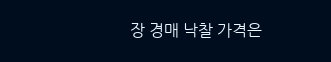장 경매 낙찰 가격은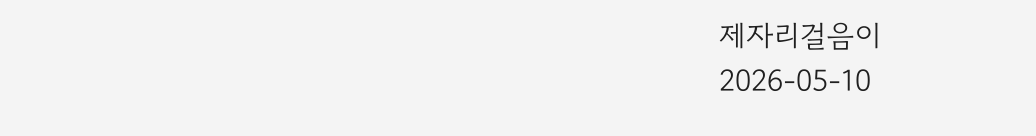제자리걸음이
2026-05-10